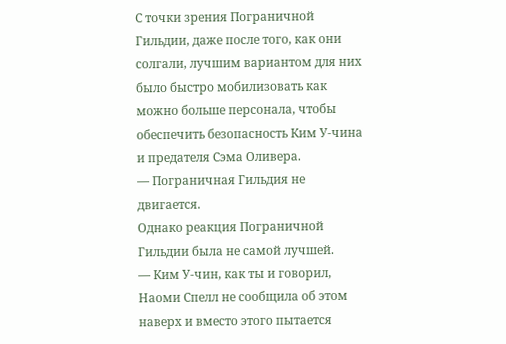С точки зрения Пограничной Гильдии, даже после того, как они солгали, лучшим вариантом для них было быстро мобилизовать как можно больше персонала, чтобы обеспечить безопасность Ким У-чина и предателя Сэма Оливера.
— Пограничная Гильдия не двигается.
Однако реакция Пограничной Гильдии была не самой лучшей.
— Ким У-чин, как ты и говорил, Наоми Спелл не сообщила об этом наверх и вместо этого пытается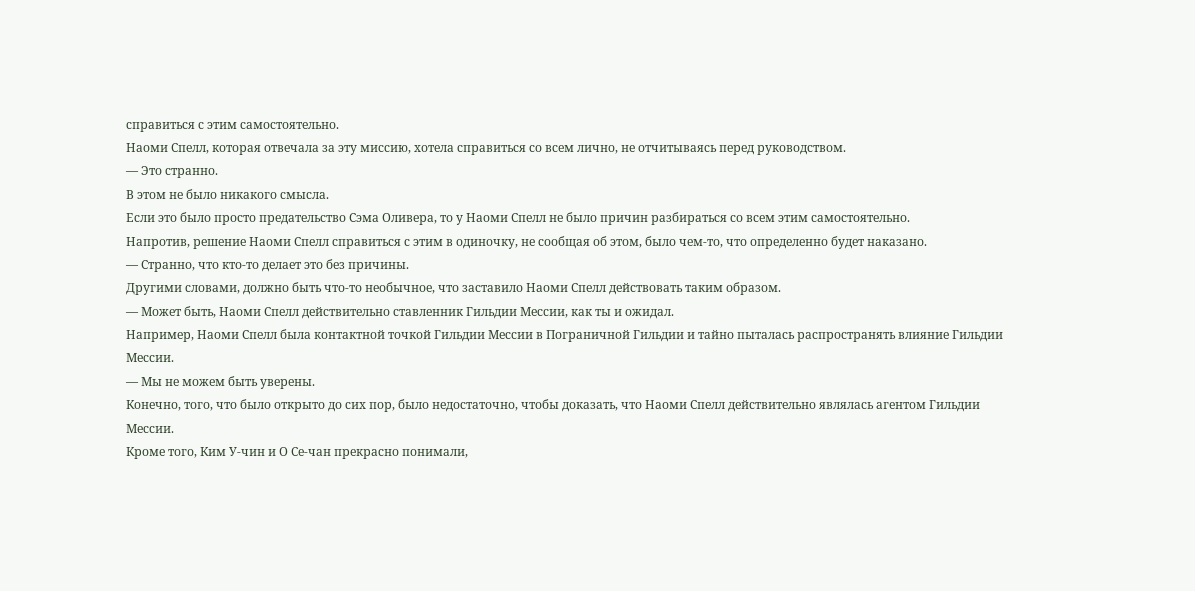справиться с этим самостоятельно.
Наоми Спелл, которая отвечала за эту миссию, хотела справиться со всем лично, не отчитываясь перед руководством.
— Это странно.
В этом не было никакого смысла.
Если это было просто предательство Сэма Оливера, то у Наоми Спелл не было причин разбираться со всем этим самостоятельно.
Напротив, решение Наоми Спелл справиться с этим в одиночку, не сообщая об этом, было чем-то, что определенно будет наказано.
— Странно, что кто-то делает это без причины.
Другими словами, должно быть что-то необычное, что заставило Наоми Спелл действовать таким образом.
— Может быть, Наоми Спелл действительно ставленник Гильдии Мессии, как ты и ожидал.
Например, Наоми Спелл была контактной точкой Гильдии Мессии в Пограничной Гильдии и тайно пыталась распространять влияние Гильдии Мессии.
— Мы не можем быть уверены.
Конечно, того, что было открыто до сих пор, было недостаточно, чтобы доказать, что Наоми Спелл действительно являлась агентом Гильдии Мессии.
Кроме того, Ким У-чин и О Се-чан прекрасно понимали,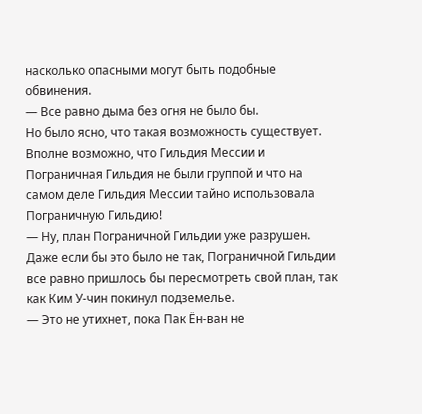насколько опасными могут быть подобные обвинения.
— Все равно дыма без огня не было бы.
Но было ясно, что такая возможность существует.
Вполне возможно, что Гильдия Мессии и Пограничная Гильдия не были группой и что на самом деле Гильдия Мессии тайно использовала Пограничную Гильдию!
— Ну, план Пограничной Гильдии уже разрушен.
Даже если бы это было не так, Пограничной Гильдии все равно пришлось бы пересмотреть свой план, так как Ким У-чин покинул подземелье.
— Это не утихнет, пока Пак Ён-ван не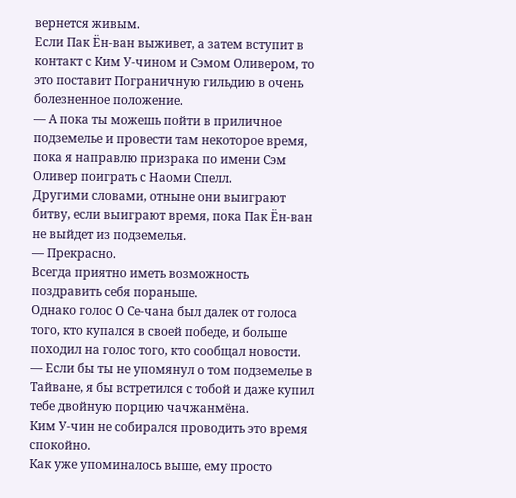вернется живым.
Если Пак Ён-ван выживет, а затем вступит в контакт с Ким У-чином и Сэмом Оливером, то это поставит Пограничную гильдию в очень болезненное положение.
— А пока ты можешь пойти в приличное подземелье и провести там некоторое время, пока я направлю призрака по имени Сэм Оливер поиграть с Наоми Спелл.
Другими словами, отныне они выиграют битву, если выиграют время, пока Пак Ён-ван не выйдет из подземелья.
— Прекрасно.
Всегда приятно иметь возможность поздравить себя пораньше.
Однако голос О Се-чана был далек от голоса того, кто купался в своей победе, и больше походил на голос того, кто сообщал новости.
— Если бы ты не упомянул о том подземелье в Тайване, я бы встретился с тобой и даже купил тебе двойную порцию чачжанмёна.
Ким У-чин не собирался проводить это время спокойно.
Как уже упоминалось выше, ему просто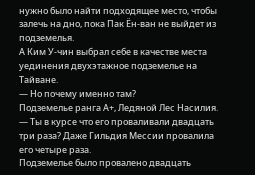нужно было найти подходящее место, чтобы залечь на дно, пока Пак Ён-ван не выйдет из подземелья.
А Ким У-чин выбрал себе в качестве места уединения двухэтажное подземелье на Тайване.
— Но почему именно там?
Подземелье ранга А+, Ледяной Лес Насилия.
— Ты в курсе что его проваливали двадцать три раза? Даже Гильдия Мессии провалила его четыре раза.
Подземелье было провалено двадцать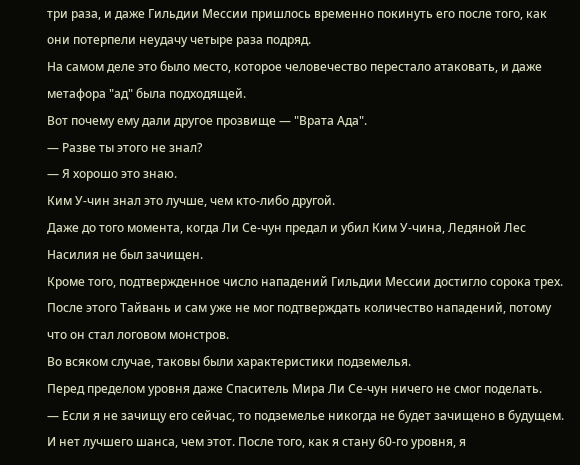три раза, и даже Гильдии Мессии пришлось временно покинуть его после того, как они потерпели неудачу четыре раза подряд.
На самом деле это было место, которое человечество перестало атаковать, и даже метафора "ад" была подходящей.
Вот почему ему дали другое прозвище — "Врата Ада".
— Разве ты этого не знал?
— Я хорошо это знаю.
Ким У-чин знал это лучше, чем кто-либо другой.
Даже до того момента, когда Ли Се-чун предал и убил Ким У-чина, Ледяной Лес Насилия не был зачищен.
Кроме того, подтвержденное число нападений Гильдии Мессии достигло сорока трех.
После этого Тайвань и сам уже не мог подтверждать количество нападений, потому что он стал логовом монстров.
Во всяком случае, таковы были характеристики подземелья.
Перед пределом уровня даже Спаситель Мира Ли Се-чун ничего не смог поделать.
— Если я не зачищу его сейчас, то подземелье никогда не будет зачищено в будущем. И нет лучшего шанса, чем этот. После того, как я стану 60-го уровня, я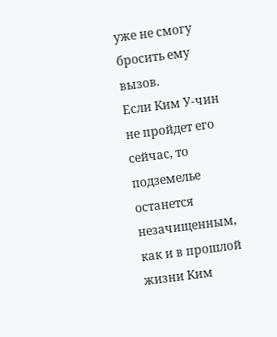уже не смогу бросить ему вызов.
Если Ким У-чин не пройдет его сейчас, то подземелье останется незачищенным, как и в прошлой жизни Ким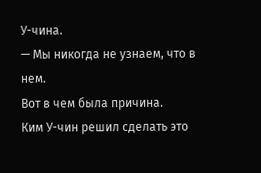У-чина.
— Мы никогда не узнаем, что в нем.
Вот в чем была причина.
Ким У-чин решил сделать это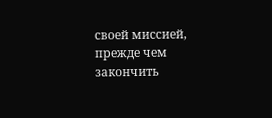своей миссией, прежде чем закончить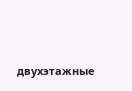двухэтажные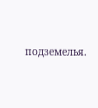подземелья.